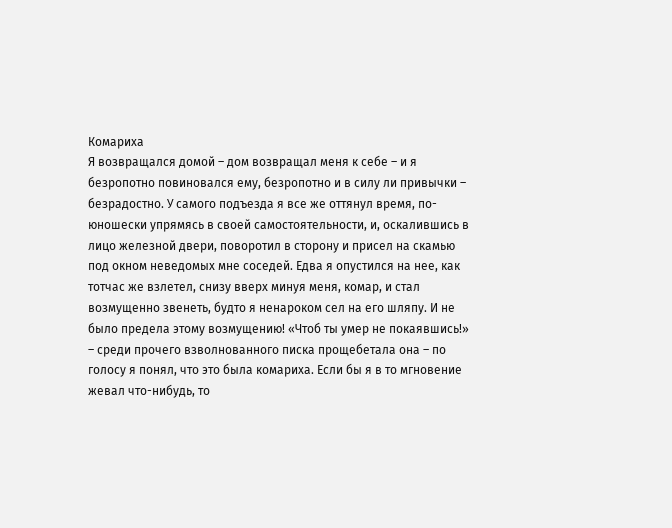Комариха
Я возвращался домой – дом возвращал меня к себе – и я безропотно повиновался ему, безропотно и в силу ли привычки – безрадостно. У самого подъезда я все же оттянул время, по-юношески упрямясь в своей самостоятельности, и, оскалившись в лицо железной двери, поворотил в сторону и присел на скамью под окном неведомых мне соседей. Едва я опустился на нее, как тотчас же взлетел, снизу вверх минуя меня, комар, и стал возмущенно звенеть, будто я ненароком сел на его шляпу. И не было предела этому возмущению! «Чтоб ты умер не покаявшись!» – среди прочего взволнованного писка прощебетала она – по голосу я понял, что это была комариха. Если бы я в то мгновение жевал что-нибудь, то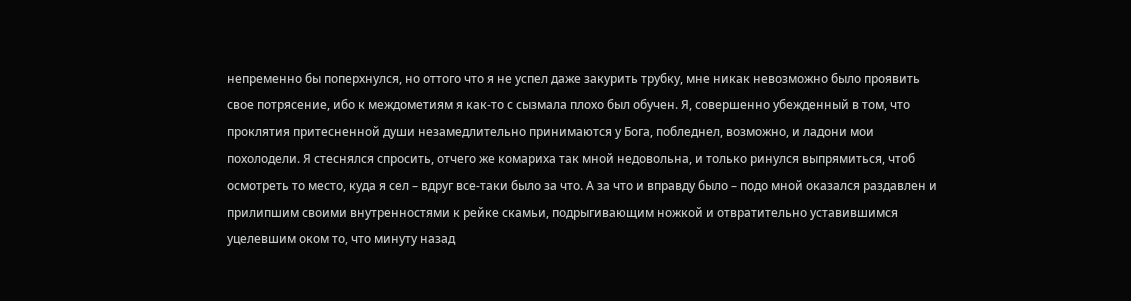непременно бы поперхнулся, но оттого что я не успел даже закурить трубку, мне никак невозможно было проявить свое потрясение, ибо к междометиям я как-то с сызмала плохо был обучен. Я, совершенно убежденный в том, что проклятия притесненной души незамедлительно принимаются у Бога, побледнел, возможно, и ладони мои похолодели. Я стеснялся спросить, отчего же комариха так мной недовольна, и только ринулся выпрямиться, чтоб осмотреть то место, куда я сел – вдруг все-таки было за что. А за что и вправду было – подо мной оказался раздавлен и прилипшим своими внутренностями к рейке скамьи, подрыгивающим ножкой и отвратительно уставившимся уцелевшим оком то, что минуту назад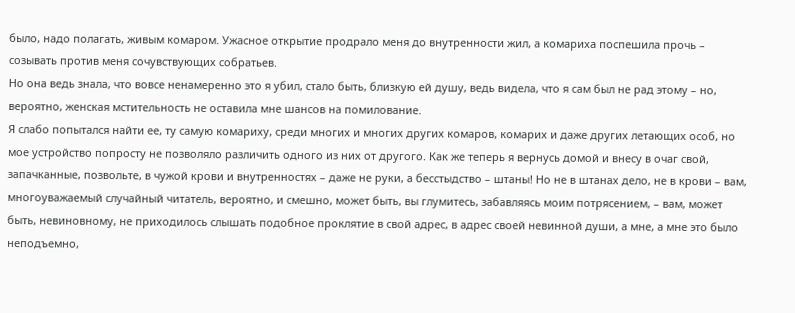было, надо полагать, живым комаром. Ужасное открытие продрало меня до внутренности жил, а комариха поспешила прочь – созывать против меня сочувствующих собратьев.
Но она ведь знала, что вовсе ненамеренно это я убил, стало быть, близкую ей душу, ведь видела, что я сам был не рад этому – но, вероятно, женская мстительность не оставила мне шансов на помилование.
Я слабо попытался найти ее, ту самую комариху, среди многих и многих других комаров, комарих и даже других летающих особ, но мое устройство попросту не позволяло различить одного из них от другого. Как же теперь я вернусь домой и внесу в очаг свой, запачканные, позвольте, в чужой крови и внутренностях – даже не руки, а бесстыдство – штаны! Но не в штанах дело, не в крови – вам, многоуважаемый случайный читатель, вероятно, и смешно, может быть, вы глумитесь, забавляясь моим потрясением, – вам, может быть, невиновному, не приходилось слышать подобное проклятие в свой адрес, в адрес своей невинной души, а мне, а мне это было неподъемно,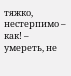тяжко, нестерпимо – как! – умереть, не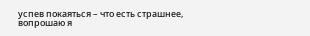успев покаяться – что есть страшнее, вопрошаю я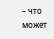– что может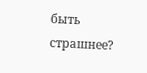быть страшнее?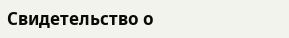Свидетельство о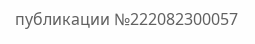публикации №222082300057